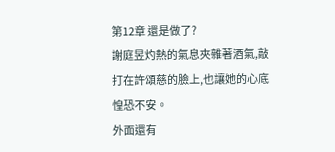第12章 還是做了?
謝庭昱灼熱的氣息夾雜著酒氣,敲打在許頌慈的臉上,也讓她的心底惶恐不安。
外面還有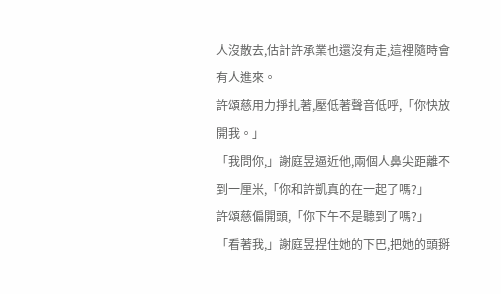人沒散去,估計許承業也還沒有走,這裡隨時會有人進來。
許頌慈用力掙扎著,壓低著聲音低呼,「你快放開我。」
「我問你,」謝庭昱逼近他,兩個人鼻尖距離不到一厘米,「你和許凱真的在一起了嗎?」
許頌慈偏開頭,「你下午不是聽到了嗎?」
「看著我,」謝庭昱捏住她的下巴,把她的頭掰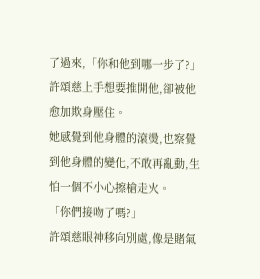了過來,「你和他到哪一步了?」
許頌慈上手想要推開他,卻被他愈加欺身壓住。
她感覺到他身體的滾燙,也察覺到他身體的變化,不敢再亂動,生怕一個不小心擦槍走火。
「你們接吻了嗎?」
許頌慈眼神移向別處,像是賭氣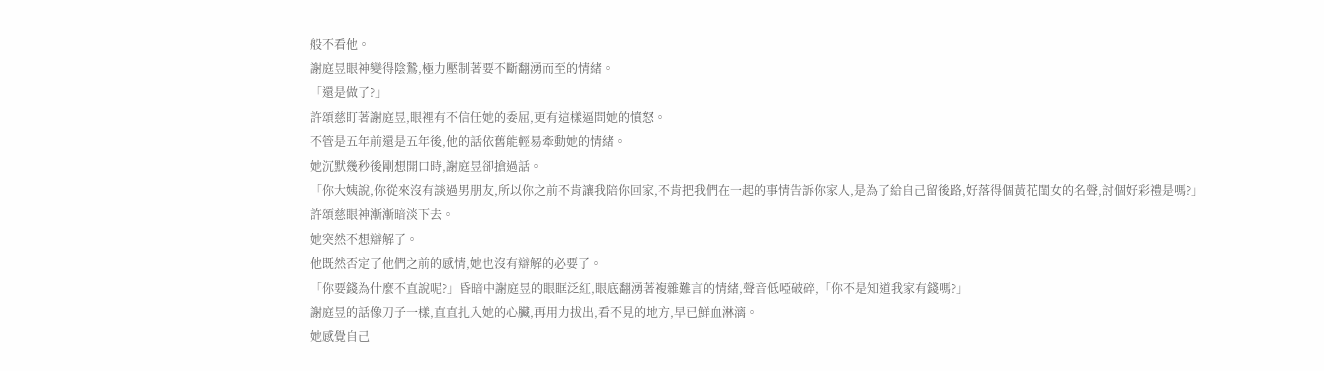般不看他。
謝庭昱眼神變得陰鷙,極力壓制著要不斷翻湧而至的情緒。
「還是做了?」
許頌慈盯著謝庭昱,眼裡有不信任她的委屈,更有這樣逼問她的憤怒。
不管是五年前還是五年後,他的話依舊能輕易牽動她的情緒。
她沉默幾秒後剛想開口時,謝庭昱卻搶過話。
「你大姨說,你從來沒有談過男朋友,所以你之前不肯讓我陪你回家,不肯把我們在一起的事情告訴你家人,是為了給自己留後路,好落得個黃花閨女的名聲,討個好彩禮是嗎?」
許頌慈眼神漸漸暗淡下去。
她突然不想辯解了。
他既然否定了他們之前的感情,她也沒有辯解的必要了。
「你要錢為什麼不直說呢?」昏暗中謝庭昱的眼眶泛紅,眼底翻湧著複雜難言的情緒,聲音低啞破碎,「你不是知道我家有錢嗎?」
謝庭昱的話像刀子一樣,直直扎入她的心臟,再用力拔出,看不見的地方,早已鮮血淋漓。
她感覺自己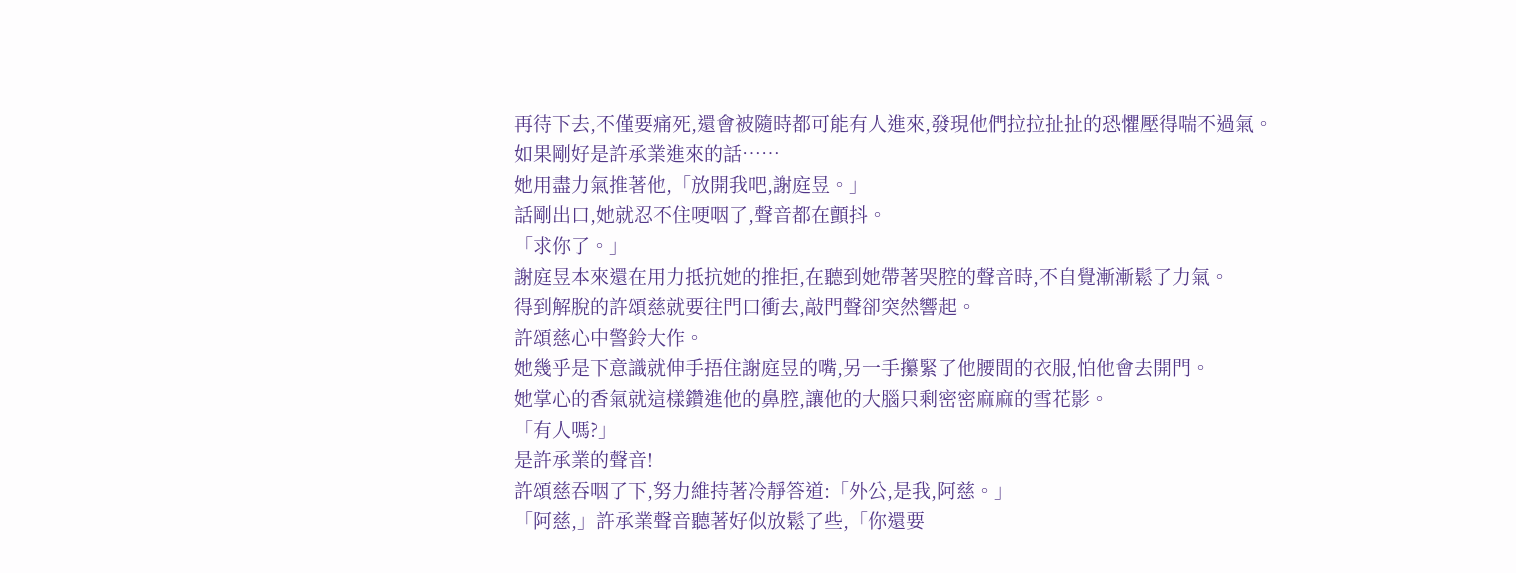再待下去,不僅要痛死,還會被隨時都可能有人進來,發現他們拉拉扯扯的恐懼壓得喘不過氣。
如果剛好是許承業進來的話……
她用盡力氣推著他,「放開我吧,謝庭昱。」
話剛出口,她就忍不住哽咽了,聲音都在顫抖。
「求你了。」
謝庭昱本來還在用力抵抗她的推拒,在聽到她帶著哭腔的聲音時,不自覺漸漸鬆了力氣。
得到解脫的許頌慈就要往門口衝去,敲門聲卻突然響起。
許頌慈心中警鈴大作。
她幾乎是下意識就伸手捂住謝庭昱的嘴,另一手攥緊了他腰間的衣服,怕他會去開門。
她掌心的香氣就這樣鑽進他的鼻腔,讓他的大腦只剩密密麻麻的雪花影。
「有人嗎?」
是許承業的聲音!
許頌慈吞咽了下,努力維持著冷靜答道:「外公,是我,阿慈。」
「阿慈,」許承業聲音聽著好似放鬆了些,「你還要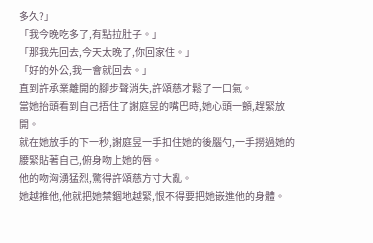多久?」
「我今晚吃多了,有點拉肚子。」
「那我先回去,今天太晚了,你回家住。」
「好的外公,我一會就回去。」
直到許承業離開的腳步聲消失,許頌慈才鬆了一口氣。
當她抬頭看到自己捂住了謝庭昱的嘴巴時,她心頭一顫,趕緊放開。
就在她放手的下一秒,謝庭昱一手扣住她的後腦勺,一手撈過她的腰緊貼著自己,俯身吻上她的唇。
他的吻洶湧猛烈,驚得許頌慈方寸大亂。
她越推他,他就把她禁錮地越緊,恨不得要把她嵌進他的身體。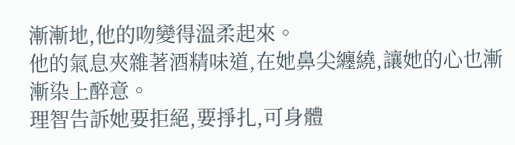漸漸地,他的吻變得溫柔起來。
他的氣息夾雜著酒精味道,在她鼻尖纏繞,讓她的心也漸漸染上醉意。
理智告訴她要拒絕,要掙扎,可身體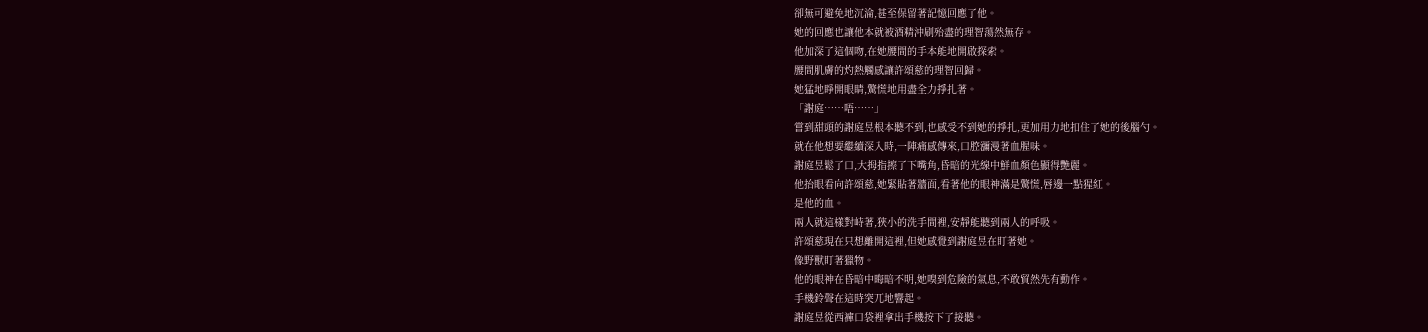卻無可避免地沉淪,甚至保留著記憶回應了他。
她的回應也讓他本就被酒精沖刷殆盡的理智蕩然無存。
他加深了這個吻,在她腰間的手本能地開啟探索。
腰間肌膚的灼熱觸感讓許頌慈的理智回歸。
她猛地睜開眼睛,驚慌地用盡全力掙扎著。
「謝庭……唔……」
嘗到甜頭的謝庭昱根本聽不到,也感受不到她的掙扎,更加用力地扣住了她的後腦勺。
就在他想要繼續深入時,一陣痛感傳來,口腔瀰漫著血腥味。
謝庭昱鬆了口,大拇指擦了下嘴角,昏暗的光線中鮮血顏色顯得艷麗。
他抬眼看向許頌慈,她緊貼著牆面,看著他的眼神滿是驚慌,唇邊一點猩紅。
是他的血。
兩人就這樣對峙著,狹小的洗手間裡,安靜能聽到兩人的呼吸。
許頌慈現在只想離開這裡,但她感覺到謝庭昱在盯著她。
像野獸盯著獵物。
他的眼神在昏暗中晦暗不明,她嗅到危險的氣息,不敢貿然先有動作。
手機鈴聲在這時突兀地響起。
謝庭昱從西褲口袋裡拿出手機按下了接聽。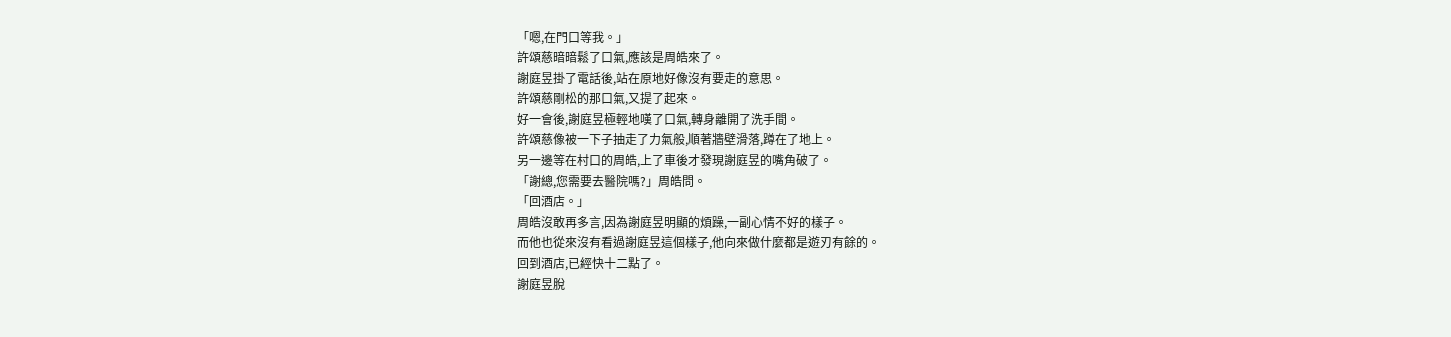「嗯,在門口等我。」
許頌慈暗暗鬆了口氣,應該是周皓來了。
謝庭昱掛了電話後,站在原地好像沒有要走的意思。
許頌慈剛松的那口氣,又提了起來。
好一會後,謝庭昱極輕地嘆了口氣,轉身離開了洗手間。
許頌慈像被一下子抽走了力氣般,順著牆壁滑落,蹲在了地上。
另一邊等在村口的周皓,上了車後才發現謝庭昱的嘴角破了。
「謝總,您需要去醫院嗎?」周皓問。
「回酒店。」
周皓沒敢再多言,因為謝庭昱明顯的煩躁,一副心情不好的樣子。
而他也從來沒有看過謝庭昱這個樣子,他向來做什麼都是遊刃有餘的。
回到酒店,已經快十二點了。
謝庭昱脫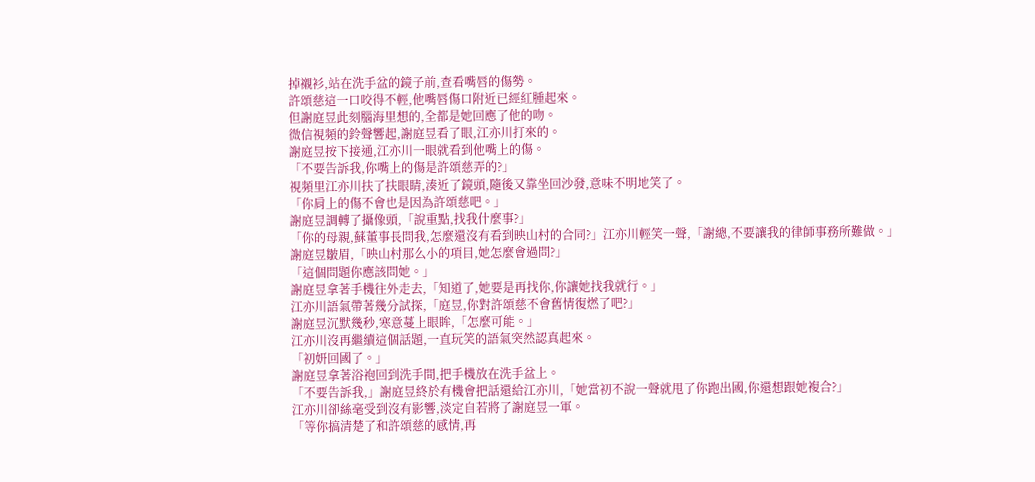掉襯衫,站在洗手盆的鏡子前,查看嘴唇的傷勢。
許頌慈這一口咬得不輕,他嘴唇傷口附近已經紅腫起來。
但謝庭昱此刻腦海里想的,全都是她回應了他的吻。
微信視頻的鈴聲響起,謝庭昱看了眼,江亦川打來的。
謝庭昱按下接通,江亦川一眼就看到他嘴上的傷。
「不要告訴我,你嘴上的傷是許頌慈弄的?」
視頻里江亦川扶了扶眼睛,湊近了鏡頭,隨後又靠坐回沙發,意味不明地笑了。
「你肩上的傷不會也是因為許頌慈吧。」
謝庭昱調轉了攝像頭,「說重點,找我什麼事?」
「你的母親,蘇董事長問我,怎麼還沒有看到映山村的合同?」江亦川輕笑一聲,「謝總,不要讓我的律師事務所難做。」
謝庭昱皺眉,「映山村那么小的項目,她怎麼會過問?」
「這個問題你應該問她。」
謝庭昱拿著手機往外走去,「知道了,她要是再找你,你讓她找我就行。」
江亦川語氣帶著幾分試探,「庭昱,你對許頌慈不會舊情復燃了吧?」
謝庭昱沉默幾秒,寒意蔓上眼眸,「怎麼可能。」
江亦川沒再繼續這個話題,一直玩笑的語氣突然認真起來。
「初妍回國了。」
謝庭昱拿著浴袍回到洗手間,把手機放在洗手盆上。
「不要告訴我,」謝庭昱終於有機會把話還給江亦川,「她當初不說一聲就甩了你跑出國,你還想跟她複合?」
江亦川卻絲毫受到沒有影響,淡定自若將了謝庭昱一軍。
「等你搞清楚了和許頌慈的感情,再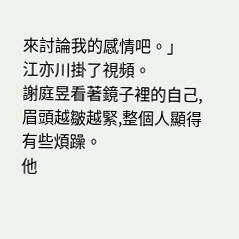來討論我的感情吧。」
江亦川掛了視頻。
謝庭昱看著鏡子裡的自己,眉頭越皺越緊,整個人顯得有些煩躁。
他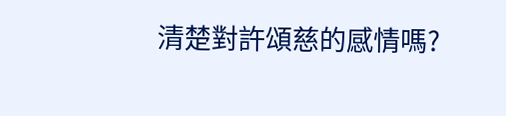清楚對許頌慈的感情嗎?